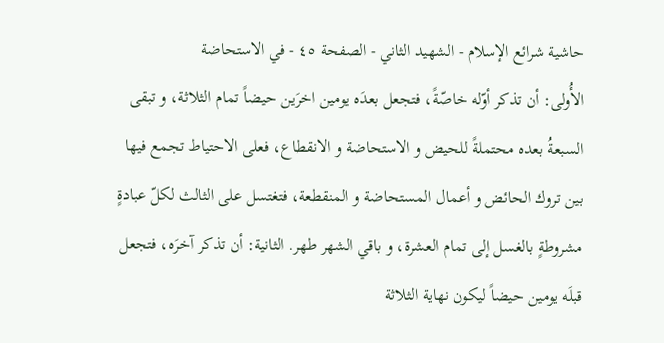حاشية شرائع الإسلام - الشهيد الثاني - الصفحة ٤٥ - في الاستحاضة
الأُولى: أن تذكر أوّله خاصّةً، فتجعل بعدَه يومين اخرَين حيضاً تمام الثلاثة، و تبقى السبعةُ بعده محتملةً للحيض و الاستحاضة و الانقطاع، فعلى الاحتياط تجمع فيها بين تروك الحائض و أعمال المستحاضة و المنقطعة، فتغتسل على الثالث لكلّ عبادةٍ مشروطةٍ بالغسل إلى تمام العشرة، و باقي الشهر طهر. الثانية: أن تذكر آخرَه، فتجعل قبلَه يومين حيضاً ليكون نهاية الثلاثة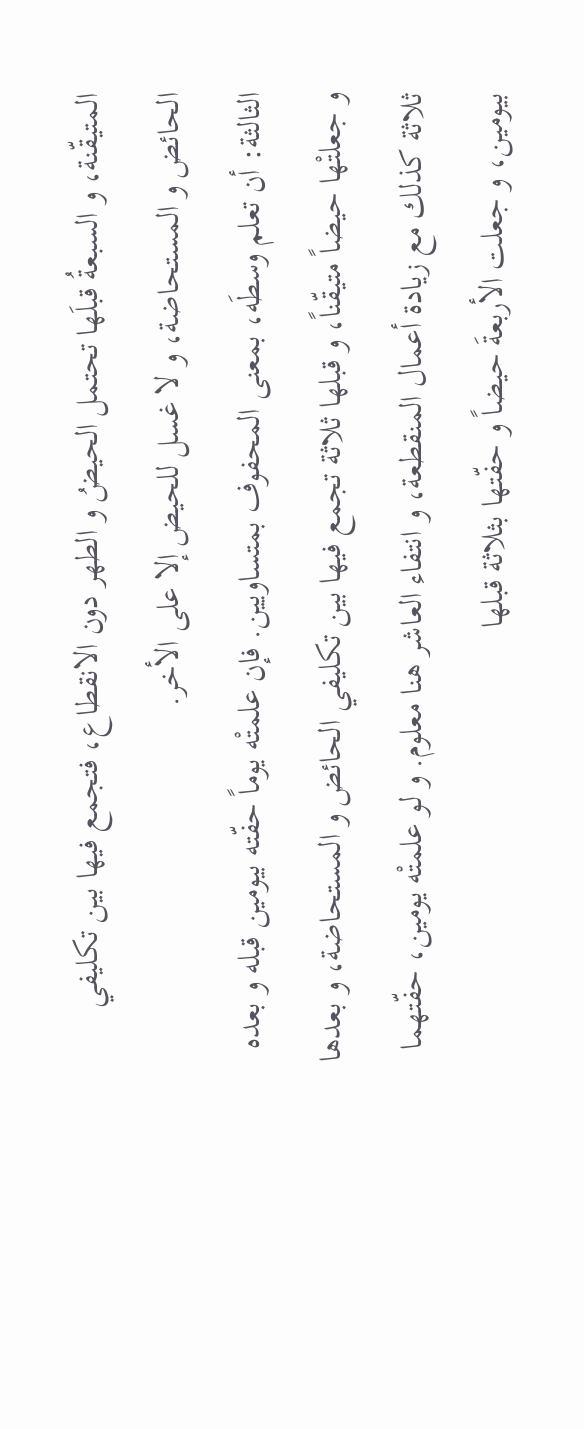المتيقّنة، و السبعةُ قبلَها تحتمل الحيضُ و الطهر دون الانقطاع، فتجمع فيها بين تكليفي الحائض و المستحاضة، و لا غسل للحيض إلا على الأخر.
الثالثة: أن تعلم وسطَه، بمعنى المحفوف بمتساويين. فإن علمتْه يوماً حفّته بيومين قبله و بعده و جعلتْها حيضاً متيقّناً، و قبلها ثلاثة تجمع فيها بين تكليفي الحائض و المستحاضة، و بعدها ثلاثة كذلك مع زيادة أعمال المنقطعة، و انتفاء العاشر هنا معلوم. و لو علمتْه يومين، حفّتهما بيومين، و جعلت الأربعةَ حيضاً و حفّتها بثلاثة قبلها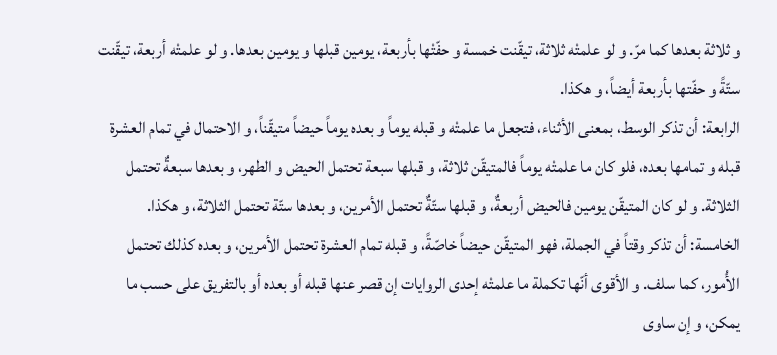و ثلاثة بعدها كما مرّ. و لو علمتْه ثلاثة، تيقّنت خمسة و حفّتْها بأربعة، يومين قبلها و يومين بعدها. و لو علمتْه أربعة، تيقّنت ستّةً و حفّتها بأربعة أيضاً، و هكذا.
الرابعة: أن تذكر الوسط، بمعنى الأثناء، فتجعل ما علمتْه و قبله يوماً و بعده يوماً حيضاً متيقّناً، و الاحتمال في تمام العشرة قبله و تمامها بعده، فلو كان ما علمتْه يوماً فالمتيقّن ثلاثة، و قبلها سبعة تحتمل الحيض و الطهر، و بعدها سبعةٌ تحتمل الثلاثة. و لو كان المتيقّن يومين فالحيض أربعةٌ، و قبلها ستّةٌ تحتمل الأمرين، و بعدها ستّة تحتمل الثلاثة، و هكذا.
الخامسة: أن تذكر وقتاً في الجملة، فهو المتيقّن حيضاً خاصّةً، و قبله تمام العشرة تحتمل الأمرين، و بعده كذلك تحتمل الأُمور، كما سلف. و الأقوى أنّها تكملة ما علمتْه إحدى الروايات إن قصر عنها قبله أو بعده أو بالتفريق على حسب ما يمكن، و إن ساوى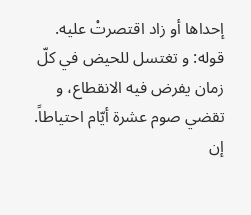إحداها أو زاد اقتصرتْ عليه.
قوله: و تغتسل للحيض في كلّ زمان يفرض فيه الانقطاع، و تقضي صوم عشرة أيّام احتياطاً.
إن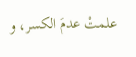علمتْ عدمَ الكسر، و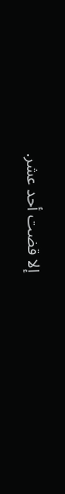إلا قضت أحد عشر.